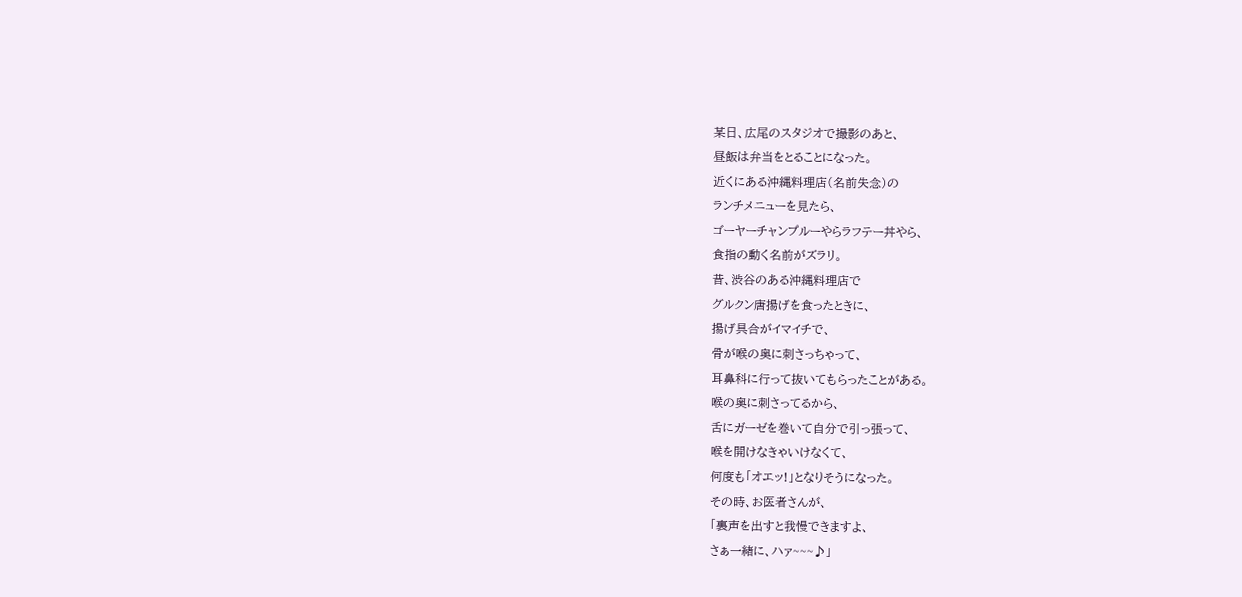某日、広尾のスタジオで撮影のあと、
昼飯は弁当をとることになった。
近くにある沖縄料理店(名前失念)の
ランチメニューを見たら、
ゴーヤーチャンプルーやらラフテー丼やら、
食指の動く名前がズラリ。
昔、渋谷のある沖縄料理店で
グルクン唐揚げを食ったときに、
揚げ具合がイマイチで、
骨が喉の奥に刺さっちゃって、
耳鼻科に行って抜いてもらったことがある。
喉の奥に刺さってるから、
舌にガーゼを巻いて自分で引っ張って、
喉を開けなきゃいけなくて、
何度も「オエッ!」となりそうになった。
その時、お医者さんが、
「裏声を出すと我慢できますよ、
さぁ一緒に、ハァ~~~♪」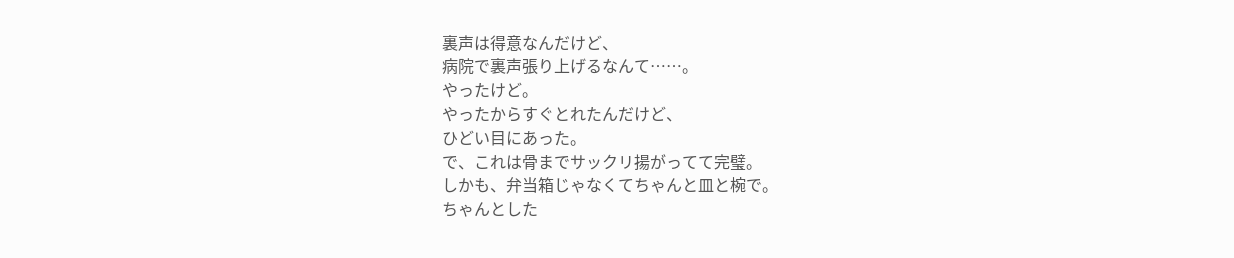裏声は得意なんだけど、
病院で裏声張り上げるなんて……。
やったけど。
やったからすぐとれたんだけど、
ひどい目にあった。
で、これは骨までサックリ揚がってて完璧。
しかも、弁当箱じゃなくてちゃんと皿と椀で。
ちゃんとした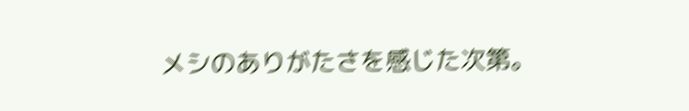メシのありがたさを感じた次第。